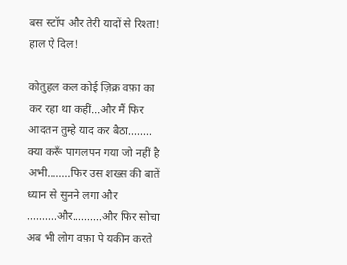बस स्टॉप और तेरी यादों से रिश्ता! हाल ऐ दिल!

कोतुहल कल कोई ज़िक्र वफ़ा का कर रहा था कहीं...और मैं फिर आदतन तुम्हे याद कर बैठा........ क्या करूँ पागलपन गया जो नहीं है अभी........फिर उस शख्स की बातें ध्यान से सुनने लगा और ..........और..........और फिर सोचा अब भी लोग वफ़ा पे यकीन करते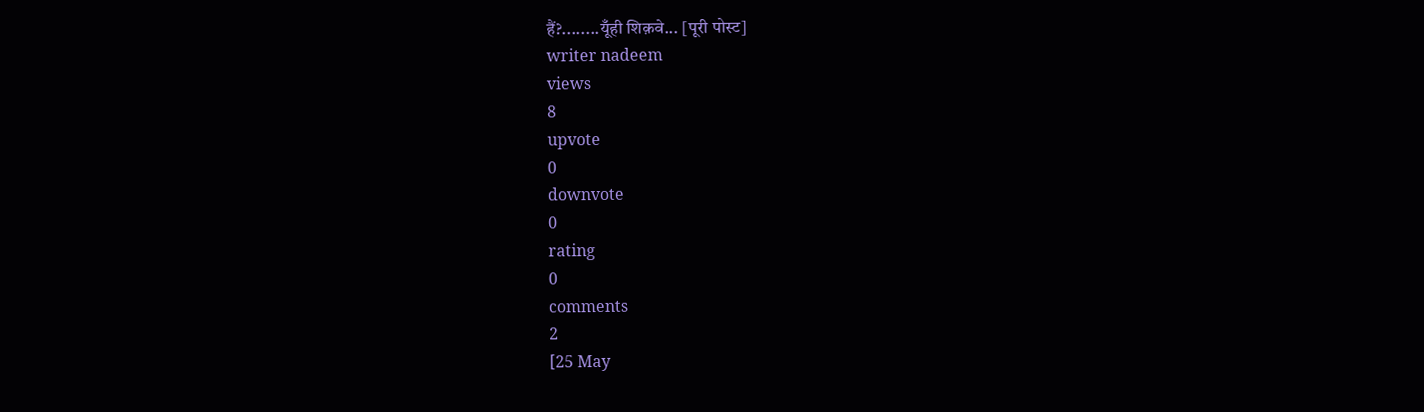हैं?........यूँही शिक़वे... [पूरी पोस्ट]
writer nadeem
views
8
upvote
0
downvote
0
rating
0
comments
2
[25 May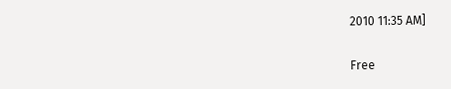2010 11:35 AM]

Free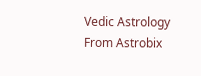Vedic Astrology From Astrobix